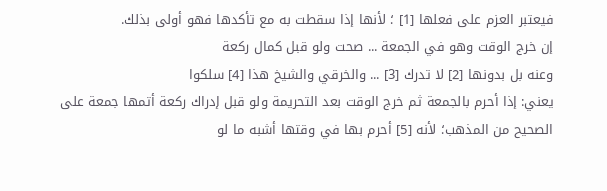فيعتبر العزم على فعلها [1] ؛ لأنها إذا سقطت به مع تأكدها فهو أولى بذلك.
إن خرج الوقت وهو في الجمعة ... صحت ولو قبل كمال ركعة
وعنه بل بدونها [2] لا تدرك [3] ... والخرقي والشيخ هذا [4] سلكوا
يعني: إذا أحرم بالجمعة ثم خرج الوقت بعد التحريمة ولو قبل إدراك ركعة أتمها جمعة على الصحيح من المذهب؛ لأنه [5] أحرم بها في وقتها أشبه ما لو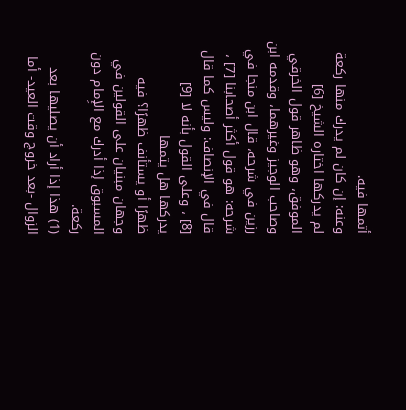أتمها فيه.
وعنه: إن كان لم يدرك منها ركعة لم يدركها اختاره الشيخ [6] الموفق، وهو ظاهر قول الخرقي وصاحب الوجيز وغيرهما، وقدمه ابن رزين في شرحه، قال ابن منجا في شرحه: هو قول أكثر أصحابنا [7] ، قال في الإنصاف: وليس كما قال [8] ، وعلى القول بأنه لا [9] يدركها هل يتمها
ظهرًا أو يستأنف ظهرًا؟ فيه وجهان مبنيان على القولين في المسبوق إذا أدرك مع الإِمام دون ركعة.
(1) هذا إذا أراد أن يصليها بعد الزوال -بعد خروج وقت العيد- أما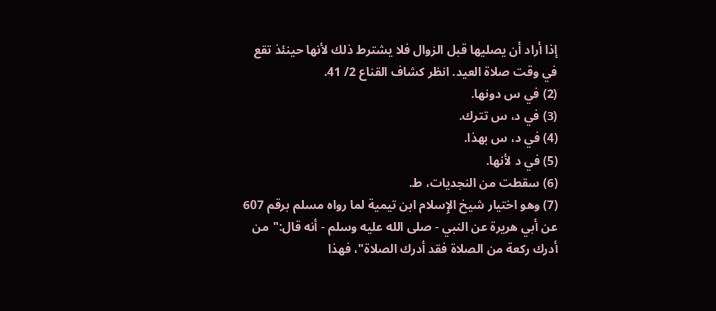إذا أراد أن يصليها قبل الزوال فلا يشترط ذلك لأنها حينئذ تقع في وقت صلاة العيد. انظر كشاف القناع 2/ 41.
(2) في س دونها.
(3) في د، س تترك.
(4) في د، س بهذا.
(5) في د لأنها.
(6) سقطت من النجديات، ط.
(7) وهو اختيار شيخ الإِسلام ابن تيمية لما رواه مسلم برقم 607 عن أبي هريرة عن النبي - صلى الله عليه وسلم - أنه قال:"من أدرك ركعة من الصلاة فقد أدرك الصلاة"، فهذا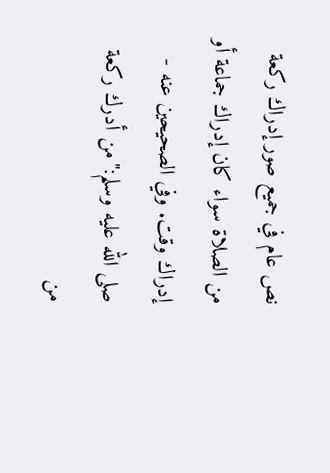نص عام في جميع صور إدراك ركعة من الصلاة سواء كان إدراك جماعة أو إدراك وقت. وفي الصحيحين عنه - صلى الله عليه وسلم:"من أدرك ركعة من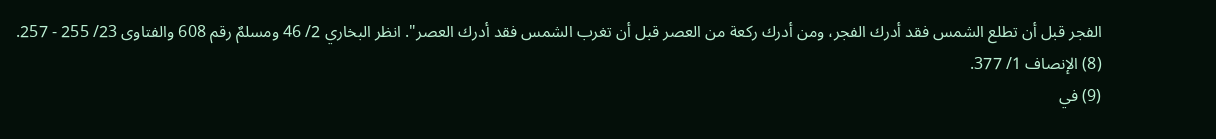الفجر قبل أن تطلع الشمس فقد أدرك الفجر، ومن أدرك ركعة من العصر قبل أن تغرب الشمس فقد أدرك العصر". انظر البخاري 2/ 46 ومسلمٌ رقم 608 والفتاوى 23/ 255 - 257.
(8) الإنصاف 1/ 377.
(9) في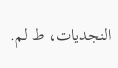النجديات، ط لم.